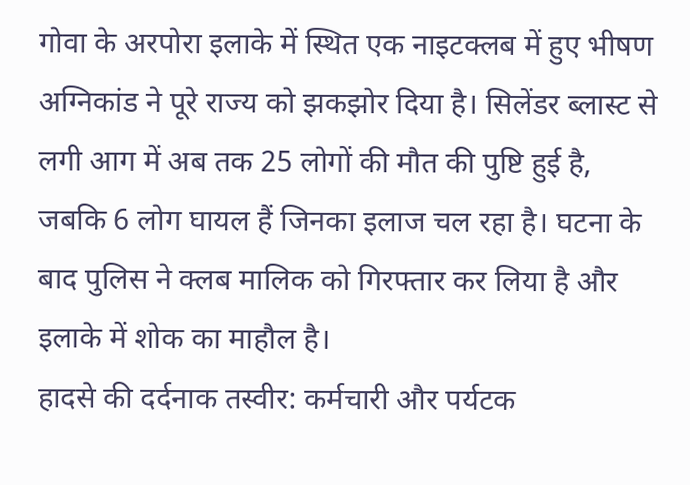गोवा के अरपोरा इलाके में स्थित एक नाइटक्लब में हुए भीषण अग्निकांड ने पूरे राज्य को झकझोर दिया है। सिलेंडर ब्लास्ट से लगी आग में अब तक 25 लोगों की मौत की पुष्टि हुई है, जबकि 6 लोग घायल हैं जिनका इलाज चल रहा है। घटना के बाद पुलिस ने क्लब मालिक को गिरफ्तार कर लिया है और इलाके में शोक का माहौल है।
हादसे की दर्दनाक तस्वीर: कर्मचारी और पर्यटक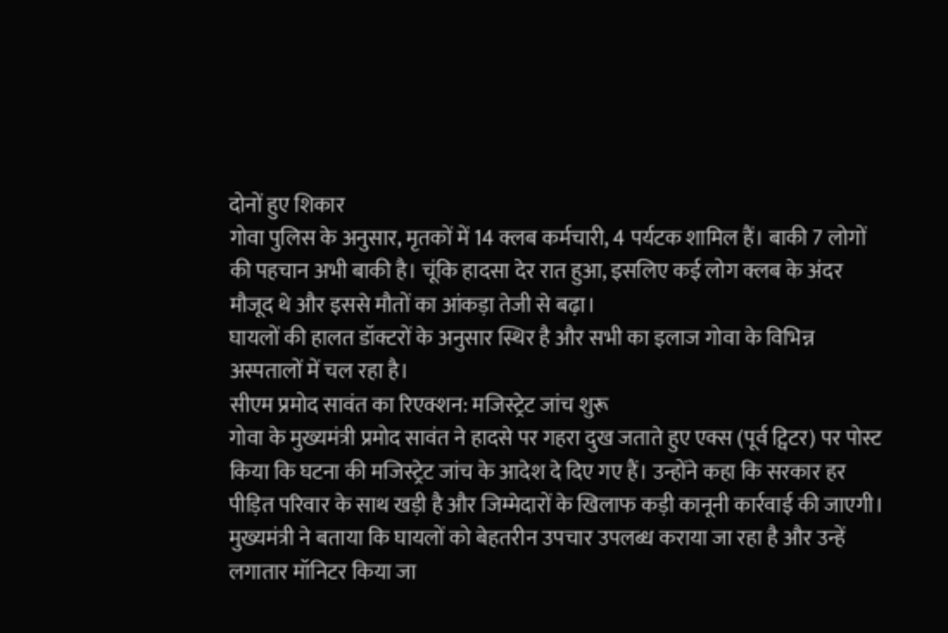दोनों हुए शिकार
गोवा पुलिस के अनुसार, मृतकों में 14 क्लब कर्मचारी, 4 पर्यटक शामिल हैं। बाकी 7 लोगों की पहचान अभी बाकी है। चूंकि हादसा देर रात हुआ, इसलिए कई लोग क्लब के अंदर मौजूद थे और इससे मौतों का आंकड़ा तेजी से बढ़ा।
घायलों की हालत डॉक्टरों के अनुसार स्थिर है और सभी का इलाज गोवा के विभिन्न अस्पतालों में चल रहा है।
सीएम प्रमोद सावंत का रिएक्शन: मजिस्ट्रेट जांच शुरू
गोवा के मुख्यमंत्री प्रमोद सावंत ने हादसे पर गहरा दुख जताते हुए एक्स (पूर्व ट्विटर) पर पोस्ट किया कि घटना की मजिस्ट्रेट जांच के आदेश दे दिए गए हैं। उन्होंने कहा कि सरकार हर पीड़ित परिवार के साथ खड़ी है और जिम्मेदारों के खिलाफ कड़ी कानूनी कार्रवाई की जाएगी।
मुख्यमंत्री ने बताया कि घायलों को बेहतरीन उपचार उपलब्ध कराया जा रहा है और उन्हें लगातार मॉनिटर किया जा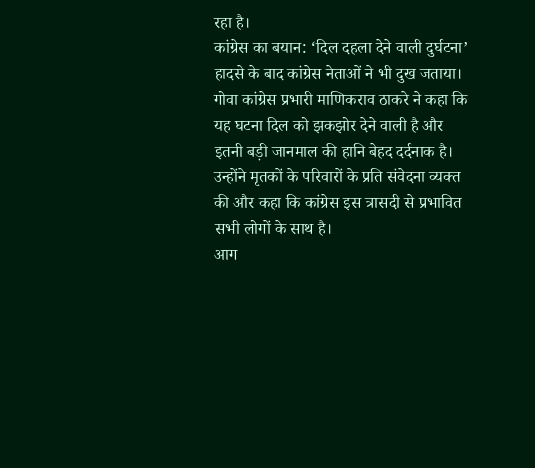रहा है।
कांग्रेस का बयान: ‘दिल दहला देने वाली दुर्घटना’
हादसे के बाद कांग्रेस नेताओं ने भी दुख जताया।
गोवा कांग्रेस प्रभारी माणिकराव ठाकरे ने कहा कि यह घटना दिल को झकझोर देने वाली है और इतनी बड़ी जानमाल की हानि बेहद दर्दनाक है। उन्होंने मृतकों के परिवारों के प्रति संवेदना व्यक्त की और कहा कि कांग्रेस इस त्रासदी से प्रभावित सभी लोगों के साथ है।
आग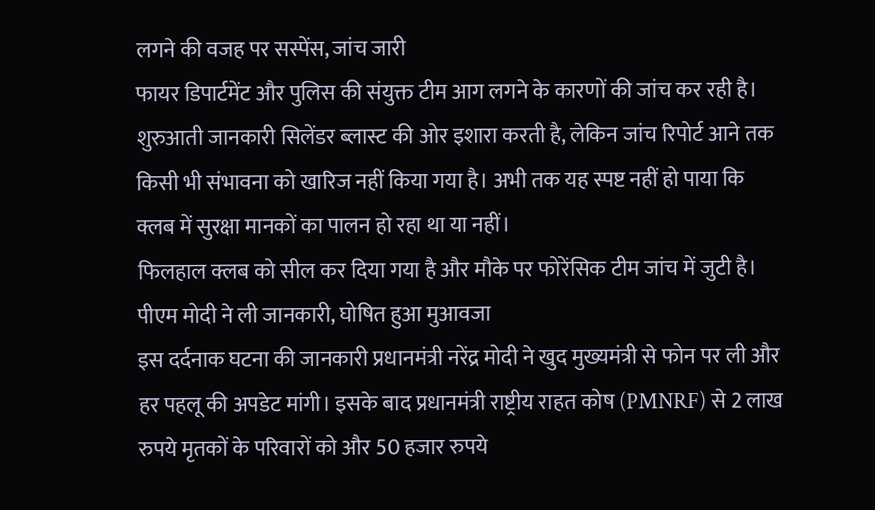लगने की वजह पर सस्पेंस, जांच जारी
फायर डिपार्टमेंट और पुलिस की संयुक्त टीम आग लगने के कारणों की जांच कर रही है। शुरुआती जानकारी सिलेंडर ब्लास्ट की ओर इशारा करती है, लेकिन जांच रिपोर्ट आने तक किसी भी संभावना को खारिज नहीं किया गया है। अभी तक यह स्पष्ट नहीं हो पाया कि क्लब में सुरक्षा मानकों का पालन हो रहा था या नहीं।
फिलहाल क्लब को सील कर दिया गया है और मौके पर फोरेंसिक टीम जांच में जुटी है।
पीएम मोदी ने ली जानकारी, घोषित हुआ मुआवजा
इस दर्दनाक घटना की जानकारी प्रधानमंत्री नरेंद्र मोदी ने खुद मुख्यमंत्री से फोन पर ली और हर पहलू की अपडेट मांगी। इसके बाद प्रधानमंत्री राष्ट्रीय राहत कोष (PMNRF) से 2 लाख रुपये मृतकों के परिवारों को और 50 हजार रुपये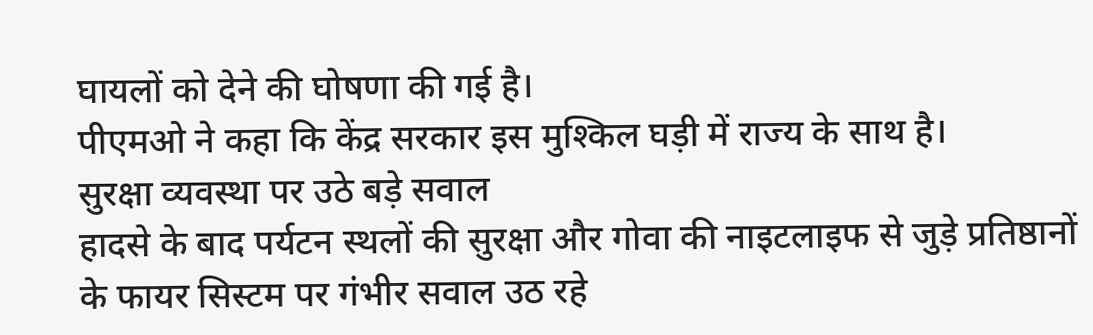घायलों को देने की घोषणा की गई है।
पीएमओ ने कहा कि केंद्र सरकार इस मुश्किल घड़ी में राज्य के साथ है।
सुरक्षा व्यवस्था पर उठे बड़े सवाल
हादसे के बाद पर्यटन स्थलों की सुरक्षा और गोवा की नाइटलाइफ से जुड़े प्रतिष्ठानों के फायर सिस्टम पर गंभीर सवाल उठ रहे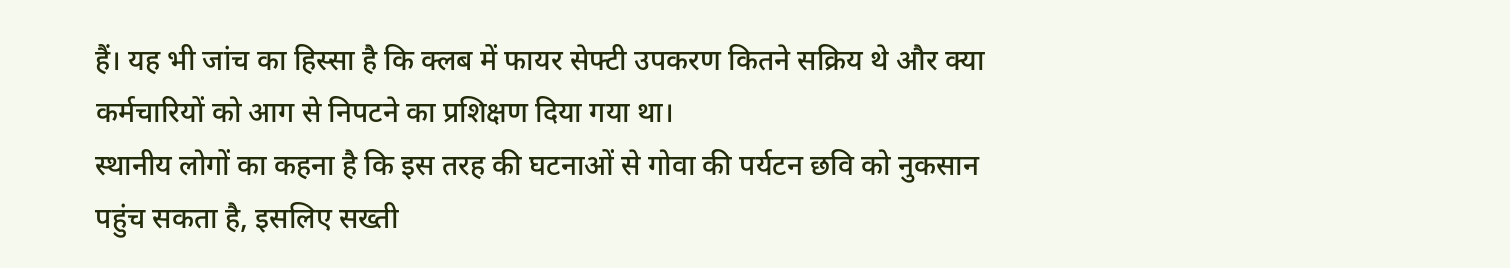हैं। यह भी जांच का हिस्सा है कि क्लब में फायर सेफ्टी उपकरण कितने सक्रिय थे और क्या कर्मचारियों को आग से निपटने का प्रशिक्षण दिया गया था।
स्थानीय लोगों का कहना है कि इस तरह की घटनाओं से गोवा की पर्यटन छवि को नुकसान पहुंच सकता है, इसलिए सख्ती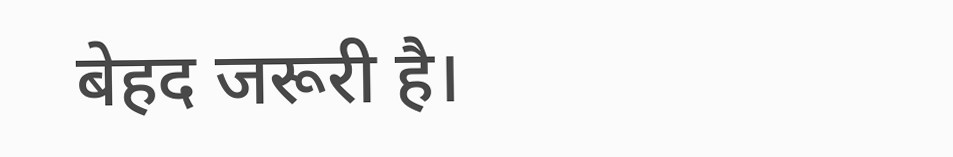बेहद जरूरी है।